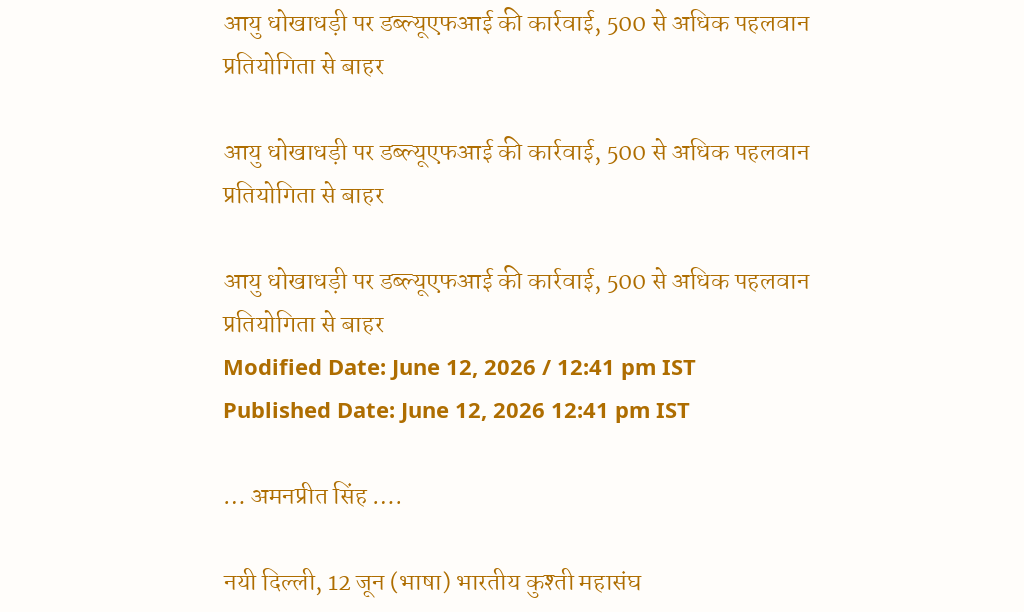आयु धोखाधड़ी पर डब्ल्यूएफआई की कार्रवाई, 500 से अधिक पहलवान प्रतियोगिता से बाहर

आयु धोखाधड़ी पर डब्ल्यूएफआई की कार्रवाई, 500 से अधिक पहलवान प्रतियोगिता से बाहर

आयु धोखाधड़ी पर डब्ल्यूएफआई की कार्रवाई, 500 से अधिक पहलवान प्रतियोगिता से बाहर
Modified Date: June 12, 2026 / 12:41 pm IST
Published Date: June 12, 2026 12:41 pm IST

… अमनप्रीत सिंह ….

नयी दिल्ली, 12 जून (भाषा) भारतीय कुश्ती महासंघ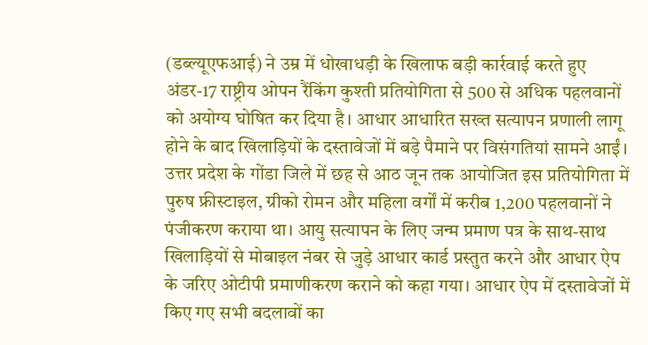(डब्ल्यूएफआई) ने उम्र में धोखाधड़ी के खिलाफ बड़ी कार्रवाई करते हुए अंडर-17 राष्ट्रीय ओपन रैंकिंग कुश्ती प्रतियोगिता से 500 से अधिक पहलवानों को अयोग्य घोषित कर दिया है। आधार आधारित सख्त सत्यापन प्रणाली लागू होने के बाद खिलाड़ियों के दस्तावेजों में बड़े पैमाने पर विसंगतियां सामने आईं। उत्तर प्रदेश के गोंडा जिले में छह से आठ जून तक आयोजित इस प्रतियोगिता में पुरुष फ्रीस्टाइल, ग्रीको रोमन और महिला वर्गों में करीब 1,200 पहलवानों ने पंजीकरण कराया था। आयु सत्यापन के लिए जन्म प्रमाण पत्र के साथ-साथ खिलाड़ियों से मोबाइल नंबर से जुड़े आधार कार्ड प्रस्तुत करने और आधार ऐप के जरिए ओटीपी प्रमाणीकरण कराने को कहा गया। आधार ऐप में दस्तावेजों में किए गए सभी बदलावों का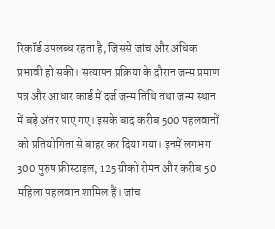रिकॉर्ड उपलब्ध रहता है, जिससे जांच और अधिक प्रभावी हो सकी। सत्यापन प्रक्रिया के दौरान जन्म प्रमाण पत्र और आधार कार्ड में दर्ज जन्म तिथि तथा जन्म स्थान में बड़े अंतर पाए गए। इसके बाद करीब 500 पहलवानों को प्रतियोगिता से बाहर कर दिया गया। इनमें लगभग 300 पुरुष फ्रीस्टाइल, 125 ग्रीको रोमन और करीब 50 महिला पहलवान शामिल हैं। जांच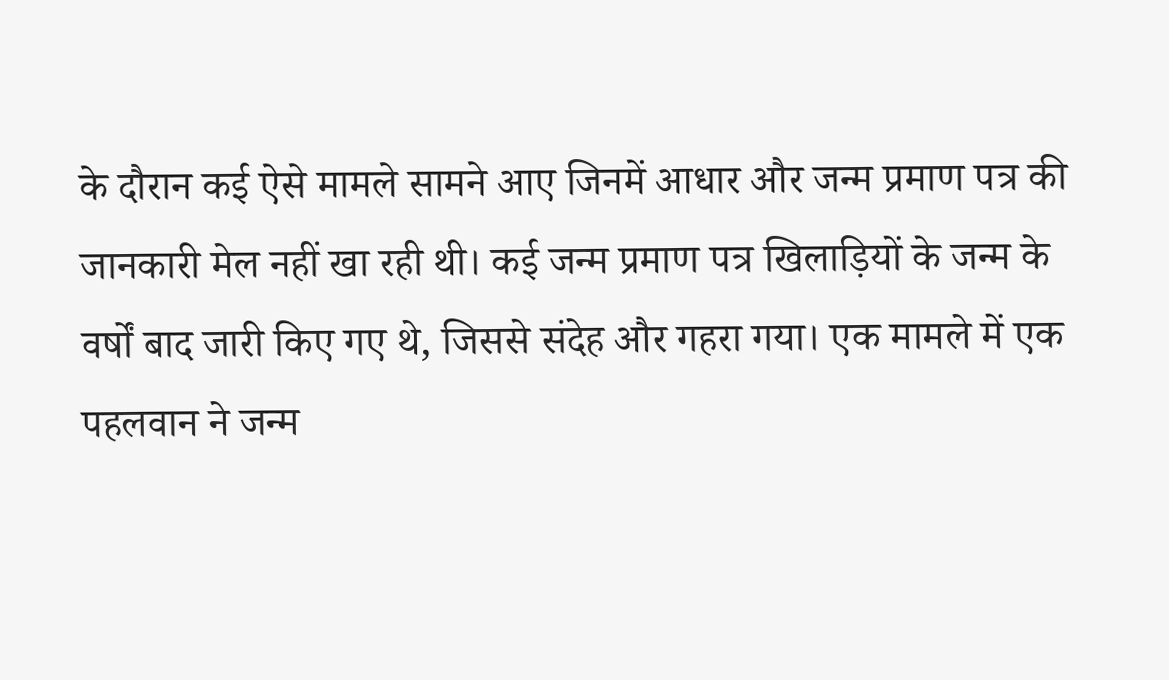के दौरान कई ऐसे मामले सामने आए जिनमें आधार और जन्म प्रमाण पत्र की जानकारी मेल नहीं खा रही थी। कई जन्म प्रमाण पत्र खिलाड़ियों के जन्म के वर्षों बाद जारी किए गए थे, जिससे संदेह और गहरा गया। एक मामले में एक पहलवान ने जन्म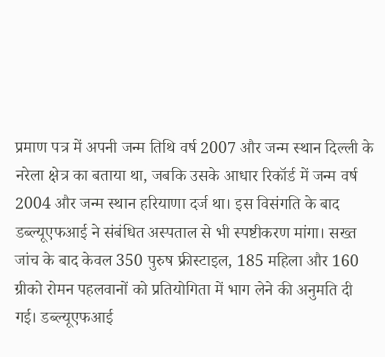प्रमाण पत्र में अपनी जन्म तिथि वर्ष 2007 और जन्म स्थान दिल्ली के नरेला क्षेत्र का बताया था, जबकि उसके आधार रिकॉर्ड में जन्म वर्ष 2004 और जन्म स्थान हरियाणा दर्ज था। इस विसंगति के बाद डब्ल्यूएफआई ने संबंधित अस्पताल से भी स्पष्टीकरण मांगा। सख्त जांच के बाद केवल 350 पुरुष फ्रीस्टाइल, 185 महिला और 160 ग्रीको रोमन पहलवानों को प्रतियोगिता में भाग लेने की अनुमति दी गई। डब्ल्यूएफआई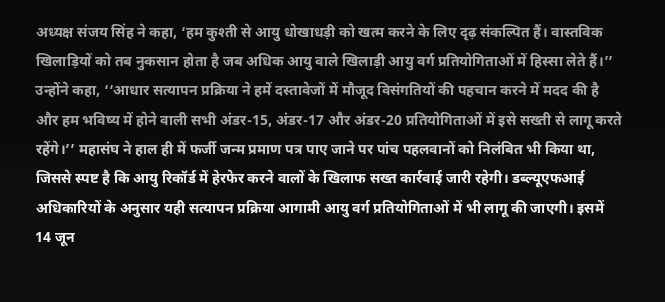अध्यक्ष संजय सिंह ने कहा, ‘हम कुश्ती से आयु धोखाधड़ी को खत्म करने के लिए दृढ़ संकल्पित हैं। वास्तविक खिलाड़ियों को तब नुकसान होता है जब अधिक आयु वाले खिलाड़ी आयु वर्ग प्रतियोगिताओं में हिस्सा लेते हैं।’’ उन्होंने कहा, ‘‘आधार सत्यापन प्रक्रिया ने हमें दस्तावेजों में मौजूद विसंगतियों की पहचान करने में मदद की है और हम भविष्य में होने वाली सभी अंडर-15, अंडर-17 और अंडर-20 प्रतियोगिताओं में इसे सख्ती से लागू करते रहेंगे।’’ महासंघ ने हाल ही में फर्जी जन्म प्रमाण पत्र पाए जाने पर पांच पहलवानों को निलंबित भी किया था, जिससे स्पष्ट है कि आयु रिकॉर्ड में हेरफेर करने वालों के खिलाफ सख्त कार्रवाई जारी रहेगी। डब्ल्यूएफआई अधिकारियों के अनुसार यही सत्यापन प्रक्रिया आगामी आयु वर्ग प्रतियोगिताओं में भी लागू की जाएगी। इसमें 14 जून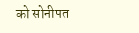को सोनीपत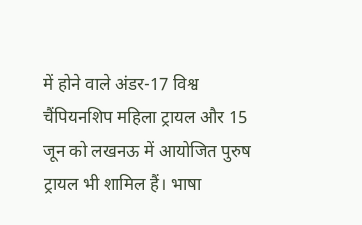में होने वाले अंडर-17 विश्व चैंपियनशिप महिला ट्रायल और 15 जून को लखनऊ में आयोजित पुरुष ट्रायल भी शामिल हैं। भाषा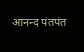आनन्द पंतपंत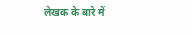लेखक के बारे में